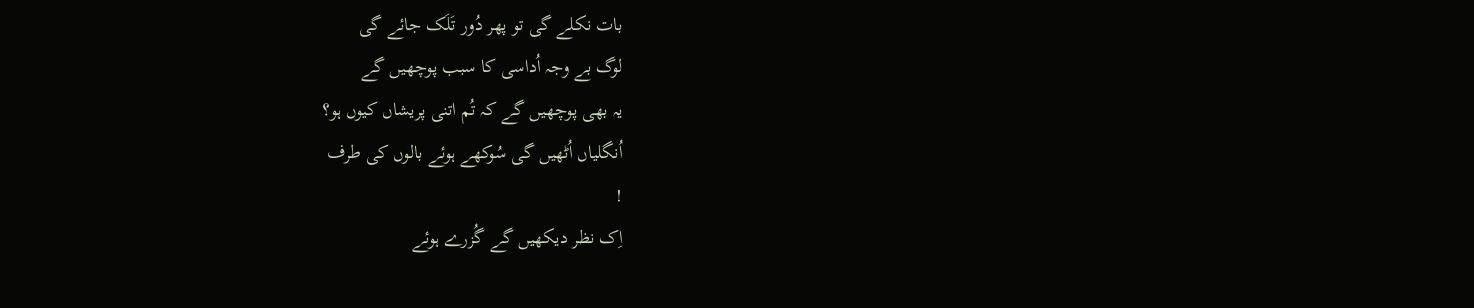بات نکلے گی تو پھر دُور تَلَک جائے گی
لوگ بے وجہ اُداسی کا سبب پوچھیں گے
یہ بھی پوچھیں گے کہ تُم اتنی پریشاں کیوں ہو؟
اُنگلیاں اُٹھیں گی سُوکھے ہوئے بالوں کی طرف
!
اِک نظر دیکھیں گے گُزرے ہوئے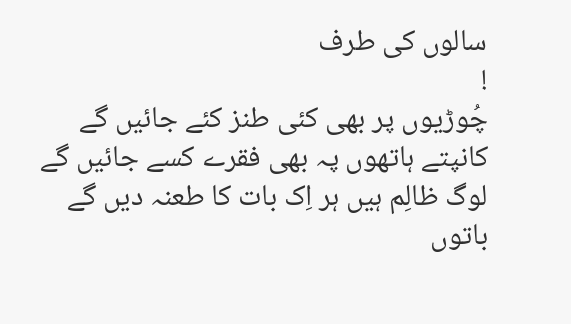سالوں کی طرف
!
چُوڑیوں پر بھی کئی طنز کئے جائیں گے
کانپتے ہاتھوں پہ بھی فقرے کسے جائیں گے
لوگ ظالِم ہیں ہر اِک بات کا طعنہ دیں گے
باتوں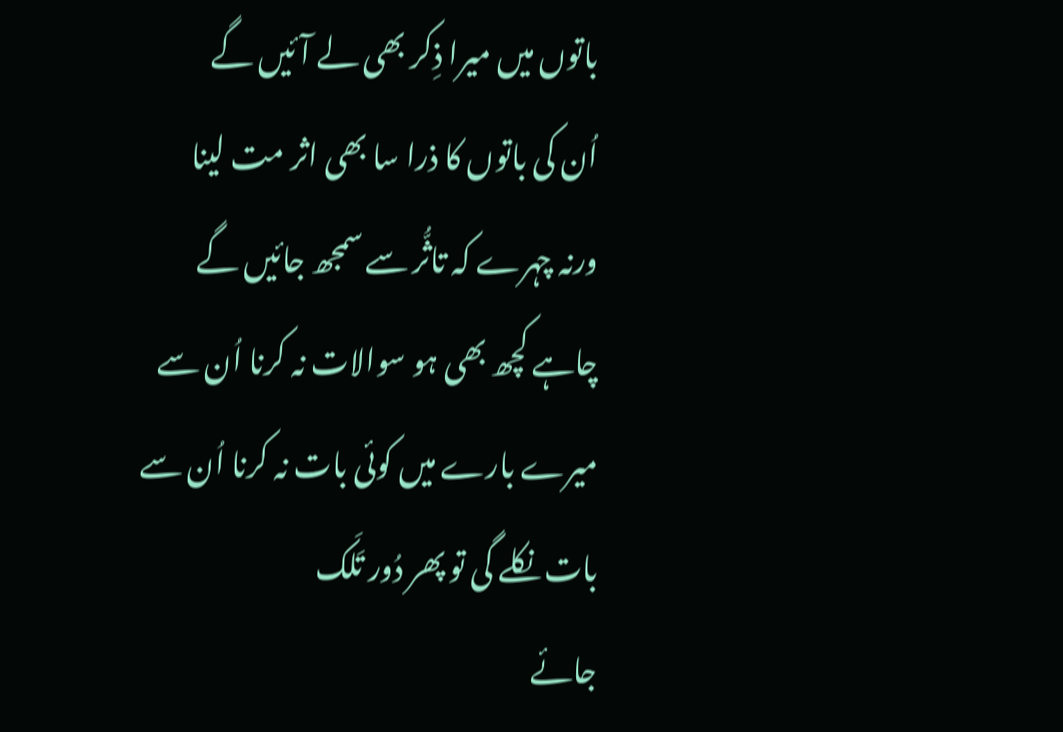باتوں میں میرا ذِکر بھی لے آئیں گے
اُن کی باتوں کا ذرا سا بھی اثر مت لینا
ورنہ چہرے کہ تاثُّر سے سمجھ جائیں گے
چاہے کچھ بھی ہو سوالات نہ کرنا اُن سے
میرے بارے میں کوئی بات نہ کرنا اُن سے
بات نکلے گی تو پھر دُور تَلَک
جائے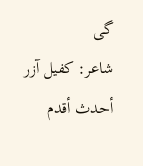گی
شاعر: کفیل آزر
أحدث أقدم